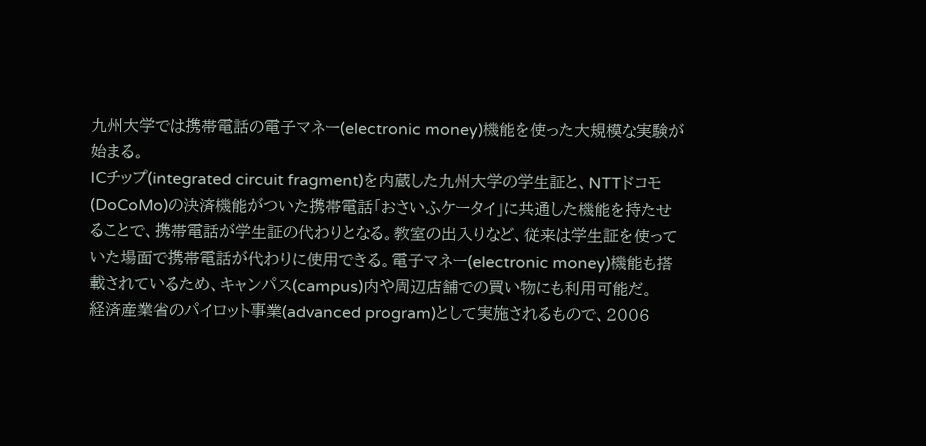九州大学では携帯電話の電子マネー(electronic money)機能を使った大規模な実験が始まる。
ICチップ(integrated circuit fragment)を内蔵した九州大学の学生証と、NTTドコモ(DoCoMo)の決済機能がついた携帯電話「おさいふケータイ」に共通した機能を持たせることで、携帯電話が学生証の代わりとなる。教室の出入りなど、従来は学生証を使っていた場面で携帯電話が代わりに使用できる。電子マネー(electronic money)機能も搭載されているため、キャンパス(campus)内や周辺店舗での買い物にも利用可能だ。
経済産業省のパイロット事業(advanced program)として実施されるもので、2006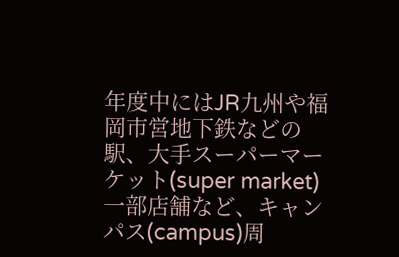年度中にはJR九州や福岡市営地下鉄などの駅、大手スーパーマーケット(super market) 一部店舗など、キャンパス(campus)周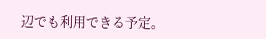辺でも利用できる予定。